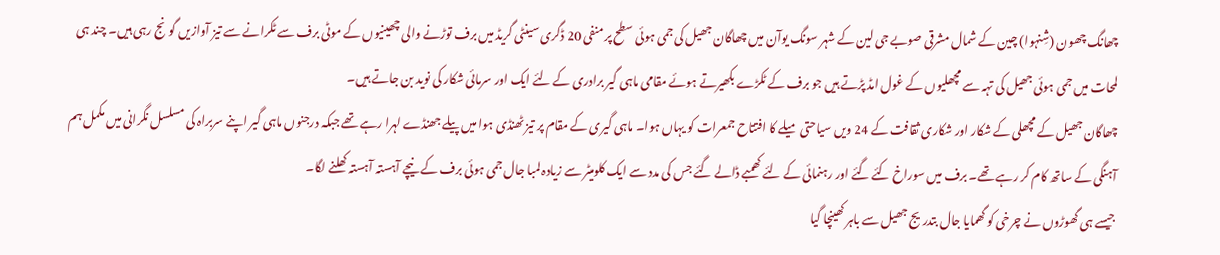چھانگ چھون (شِنہوا) چین کے شمال مشرقی صوبے جی لین کے شہر سونگ یوآن میں چھاگان جھیل کی جمی ہوئی سطح پر منفی 20 ڈگری سینٹی گریڈ میں برف توڑنے والی چھینیوں کے موٹی برف سے ٹکرانے سے تیز آوازیں گونج رہی ہیں۔ چند ہی لمحات میں جمی ہوئی جھیل کی تہہ سے مچھلیوں کے غول امڈ پڑتے ہیں جو برف کے ٹکڑے بکھیرتے ہوئے مقامی ماہی گیر برادری کے لئے ایک اور سرمائی شکار کی نوید بن جاتے ہیں۔
چھاگان جھیل کے مچھلی کے شکار اور شکاری ثقافت کے 24 ویں سیاحتی میلے کا افتتاح جمعرات کو یہاں ہوا۔ ماہی گیری کے مقام پر تیز ٹھنڈی ہوا میں پیلے جھنڈے لہرا رہے تھے جبکہ درجنوں ماہی گیر اپنے سربراہ کی مسلسل نگرانی میں مکمل ہم آہنگی کے ساتھ کام کر رہے تھے۔ برف میں سوراخ کئے گئے اور رہنمائی کے لئے کھمبے ڈالے گئے جس کی مدد سے ایک کلومیٹر سے زیادہ لمبا جال جمی ہوئی برف کے نیچے آہستہ آہستہ کھلنے لگا۔
جیسے ہی گھوڑوں نے چرخی کو گھمایا جال بتدریج جھیل سے باہر کھینچا گیا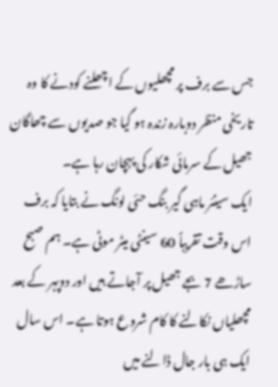جس سے برف پر مچھلیوں کے اچھلنے کودنے کا وہ تاریخی منظر دوبارہ زندہ ہو گیا جو صدیوں سے چھاگان جھیل کے سرمائی شکار کی پہچان رہا ہے۔
ایک سینئر ماہی گیر بنگ حئی لونگ نے بتایا کہ برف اس وقت تقریباً 60 سینٹی میٹر موٹی ہے۔ ہم صبح ساڑھے 7 بجے جھیل پر آجاتے ہیں اور دوپہر کے بعد مچھلیاں نکالنے کا کام شروع ہوتا ہے۔ اس سال ایک ہی بار جال ڈالنے میں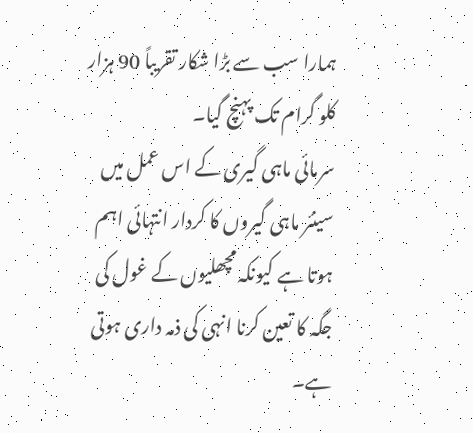ہمارا سب سے بڑا شکار تقریباً 90 ہزار کلو گرام تک پہنچ گیا۔
سرمائی ماہی گیری کے اس عمل میں سینئر ماہی گیروں کا کردار انتہائی اہم ہوتا ہے کیونکہ مچھلیوں کے غول کی جگہ کا تعین کرنا انہی کی ذمہ داری ہوتی ہے۔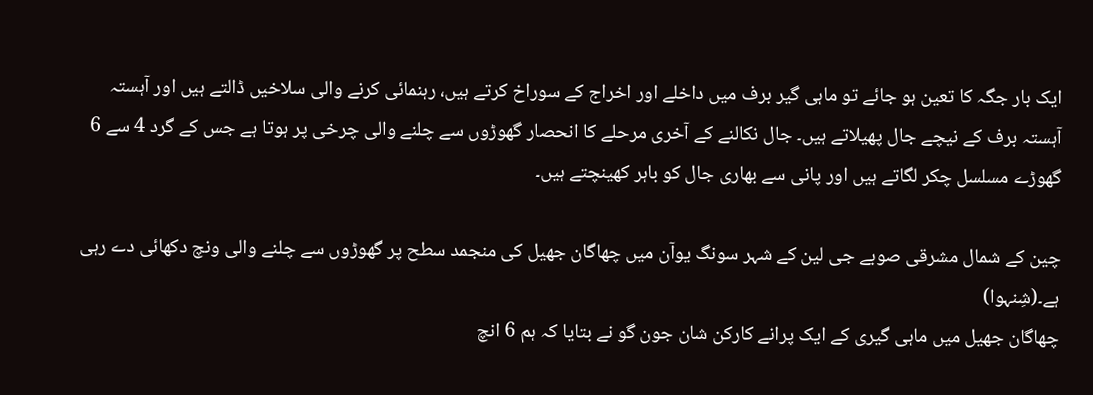ایک بار جگہ کا تعین ہو جائے تو ماہی گیر برف میں داخلے اور اخراج کے سوراخ کرتے ہیں، رہنمائی کرنے والی سلاخیں ڈالتے ہیں اور آہستہ آہستہ برف کے نیچے جال پھیلاتے ہیں۔ جال نکالنے کے آخری مرحلے کا انحصار گھوڑوں سے چلنے والی چرخی پر ہوتا ہے جس کے گرد 4 سے 6 گھوڑے مسلسل چکر لگاتے ہیں اور پانی سے بھاری جال کو باہر کھینچتے ہیں۔

چین کے شمال مشرقی صوبے جی لین کے شہر سونگ یوآن میں چھاگان جھیل کی منجمد سطح پر گھوڑوں سے چلنے والی ونچ دکھائی دے رہی ہے۔(شِنہوا)
چھاگان جھیل میں ماہی گیری کے ایک پرانے کارکن شان جون گو نے بتایا کہ ہم 6 انچ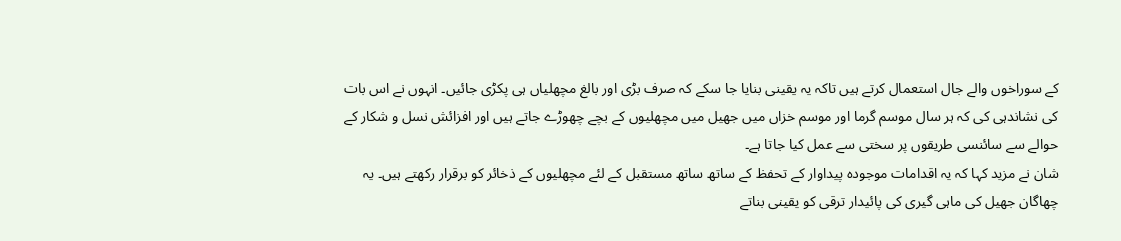کے سوراخوں والے جال استعمال کرتے ہیں تاکہ یہ یقینی بنایا جا سکے کہ صرف بڑی اور بالغ مچھلیاں ہی پکڑی جائیں۔ انہوں نے اس بات کی نشاندہی کی کہ ہر سال موسم گرما اور موسم خزاں میں جھیل میں مچھلیوں کے بچے چھوڑے جاتے ہیں اور افزائش نسل و شکار کے حوالے سے سائنسی طریقوں پر سختی سے عمل کیا جاتا ہے۔
شان نے مزید کہا کہ یہ اقدامات موجودہ پیداوار کے تحفظ کے ساتھ ساتھ مستقبل کے لئے مچھلیوں کے ذخائر کو برقرار رکھتے ہیں۔ یہ چھاگان جھیل کی ماہی گیری کی پائیدار ترقی کو یقینی بناتے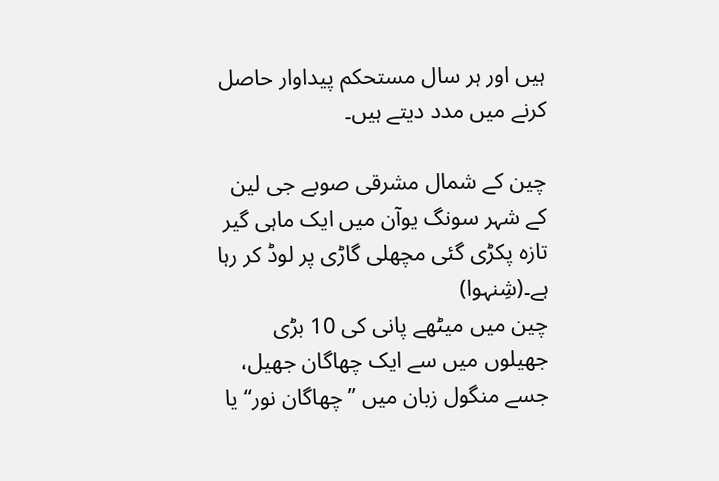ہیں اور ہر سال مستحکم پیداوار حاصل کرنے میں مدد دیتے ہیں۔

چین کے شمال مشرقی صوبے جی لین کے شہر سونگ یوآن میں ایک ماہی گیر تازہ پکڑی گئی مچھلی گاڑی پر لوڈ کر رہا ہے۔(شِنہوا)
چین میں میٹھے پانی کی 10 بڑی جھیلوں میں سے ایک چھاگان جھیل، جسے منگول زبان میں ’’چھاگان نور‘‘ یا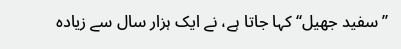’’سفید جھیل‘‘ کہا جاتا ہے، نے ایک ہزار سال سے زیادہ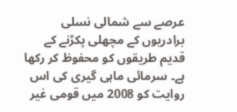عرصے سے شمالی نسلی برادریوں کے مچھلی پکڑنے کے قدیم طریقوں کو محفوظ کر رکھا ہے۔ سرمائی ماہی گیری کی اس روایت کو 2008 میں قومی غیر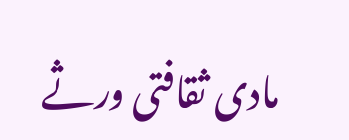مادی ثقافتی ورثے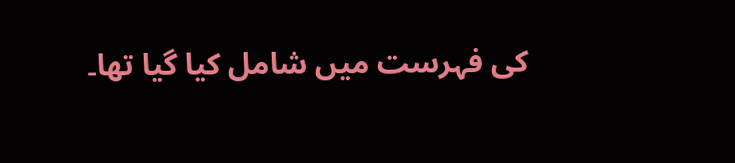کی فہرست میں شامل کیا گیا تھا۔